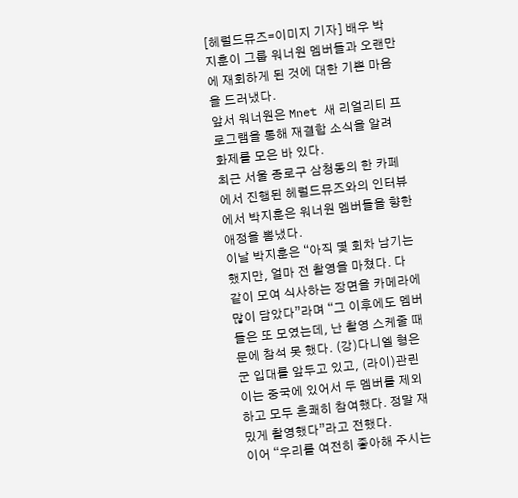[헤럴드뮤즈=이미지 기자] 배우 박지훈이 그룹 워너원 멤버들과 오랜만에 재회하게 된 것에 대한 기쁜 마음을 드러냈다.
앞서 워너원은 Mnet 새 리얼리티 프로그램을 통해 재결합 소식을 알려 화제를 모은 바 있다.
최근 서울 종로구 삼청동의 한 카페에서 진행된 헤럴드뮤즈와의 인터뷰에서 박지훈은 워너원 멤버들을 향한 애정을 뽐냈다.
이날 박지훈은 “아직 몇 회차 남기는 했지만, 얼마 전 촬영을 마쳤다. 다 같이 모여 식사하는 장면을 카메라에 많이 담았다”라며 “그 이후에도 멤버들은 또 모였는데, 난 촬영 스케줄 때문에 참석 못 했다. (강)다니엘 형은 군 입대를 앞두고 있고, (라이)관린이는 중국에 있어서 두 멤버를 제외하고 모두 흔쾌히 참여했다. 정말 재밌게 촬영했다”라고 전했다.
이어 “우리를 여전히 좋아해 주시는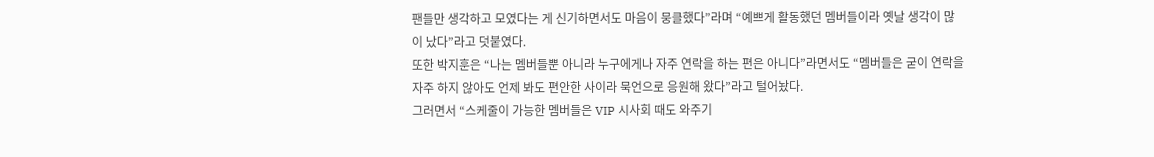팬들만 생각하고 모였다는 게 신기하면서도 마음이 뭉클했다”라며 “예쁘게 활동했던 멤버들이라 옛날 생각이 많이 났다”라고 덧붙였다.
또한 박지훈은 “나는 멤버들뿐 아니라 누구에게나 자주 연락을 하는 편은 아니다”라면서도 “멤버들은 굳이 연락을 자주 하지 않아도 언제 봐도 편안한 사이라 묵언으로 응원해 왔다”라고 털어놨다.
그러면서 “스케줄이 가능한 멤버들은 VIP 시사회 때도 와주기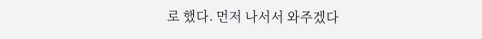로 했다. 먼저 나서서 와주겠다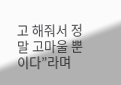고 해줘서 정말 고마울 뿐이다”라며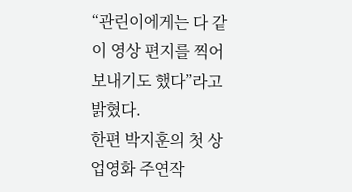“관린이에게는 다 같이 영상 편지를 찍어 보내기도 했다”라고 밝혔다.
한편 박지훈의 첫 상업영화 주연작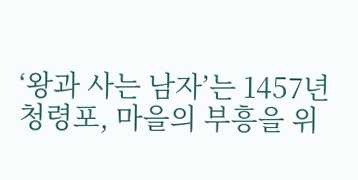‘왕과 사는 남자’는 1457년 청령포, 마을의 부흥을 위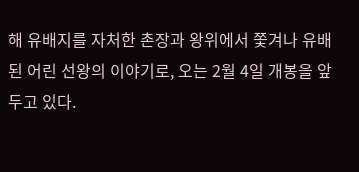해 유배지를 자처한 촌장과 왕위에서 쫓겨나 유배된 어린 선왕의 이야기로, 오는 2월 4일 개봉을 앞두고 있다.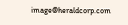image@heraldcorp.com